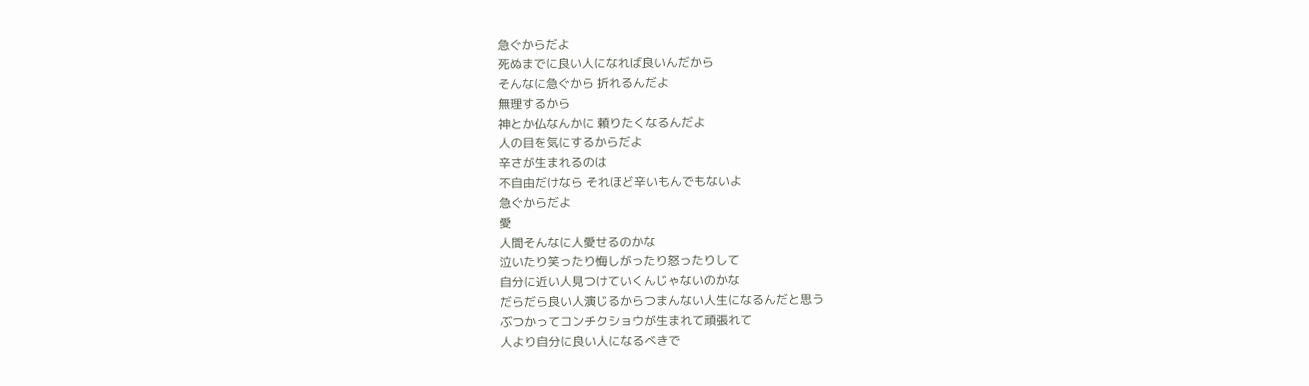急ぐからだよ
死ぬまでに良い人になれば良いんだから
そんなに急ぐから 折れるんだよ
無理するから
神とか仏なんかに 頼りたくなるんだよ
人の目を気にするからだよ
辛さが生まれるのは
不自由だけなら それほど辛いもんでもないよ
急ぐからだよ
愛
人間そんなに人愛せるのかな
泣いたり笑ったり悔しがったり怒ったりして
自分に近い人見つけていくんじゃないのかな
だらだら良い人演じるからつまんない人生になるんだと思う
ぶつかってコンチクショウが生まれて頑張れて
人より自分に良い人になるべきで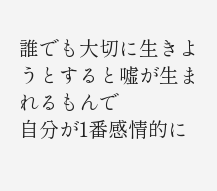誰でも大切に生きようとすると嘘が生まれるもんで
自分が1番感情的に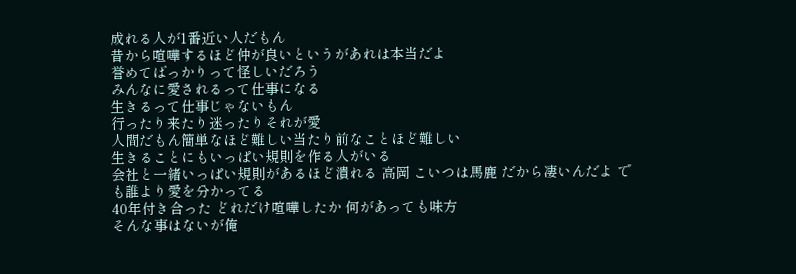成れる人が1番近い人だもん
昔から喧嘩するほど仲が良いというがあれは本当だよ
誉めてばっかりって怪しいだろう
みんなに愛されるって仕事になる
生きるって仕事じゃないもん
行ったり来たり迷ったりそれが愛
人間だもん簡単なほど難しい当たり前なことほど難しい
生きることにもいっぱい規則を作る人がいる
会社と一緒いっぱい規則があるほど潰れる 高岡 こいつは馬鹿 だから凄いんだよ でも誰より愛を分かってる
40年付き合った どれだけ喧嘩したか 何があっても味方
そんな事はないが俺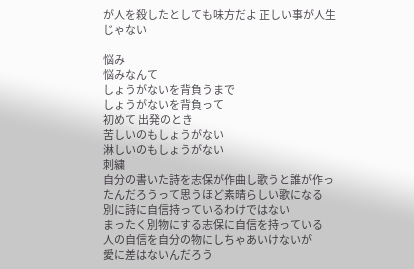が人を殺したとしても味方だよ 正しい事が人生じゃない

悩み
悩みなんて
しょうがないを背負うまで
しょうがないを背負って
初めて 出発のとき
苦しいのもしょうがない
淋しいのもしょうがない
刺繍
自分の書いた詩を志保が作曲し歌うと誰が作ったんだろうって思うほど素晴らしい歌になる
別に詩に自信持っているわけではない
まったく別物にする志保に自信を持っている
人の自信を自分の物にしちゃあいけないが
愛に差はないんだろう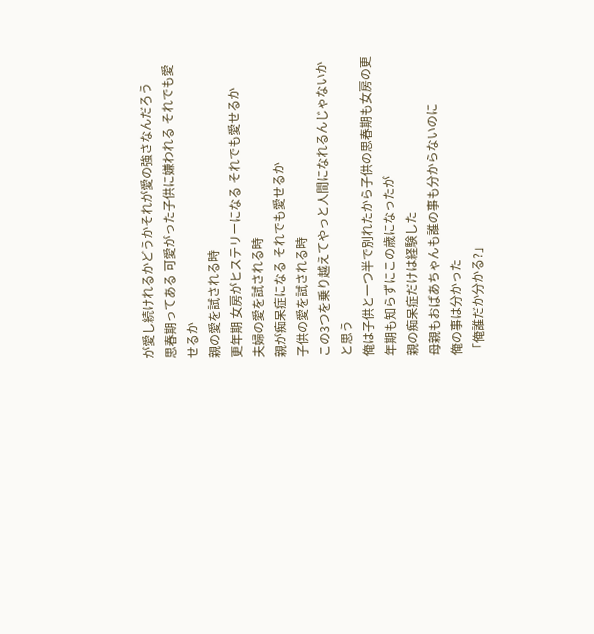が愛し続けれるかどうかそれが愛の強さなんだろう
思春期ってある 可愛がった子供に嫌われる それでも愛せるか
親の愛を試される時
更年期 女房がヒステリーになる それでも愛せるか
夫婦の愛を試される時
親が痴呆症になる それでも愛せるか
子供の愛を試される時
この3つを乗り越えてやっと人間になれるんじゃないかと思う
俺は子供と一つ半で別れたから子供の思春期も女房の更年期も知らずにこの歳になったが
親の痴呆症だけは経験した
母親もおばあちゃんも誰の事も分からないのに
俺の事は分かった
「俺誰だか分かる?」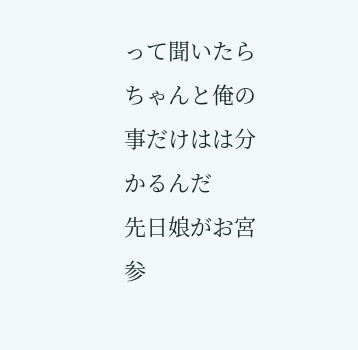って聞いたらちゃんと俺の事だけはは分かるんだ
先日娘がお宮参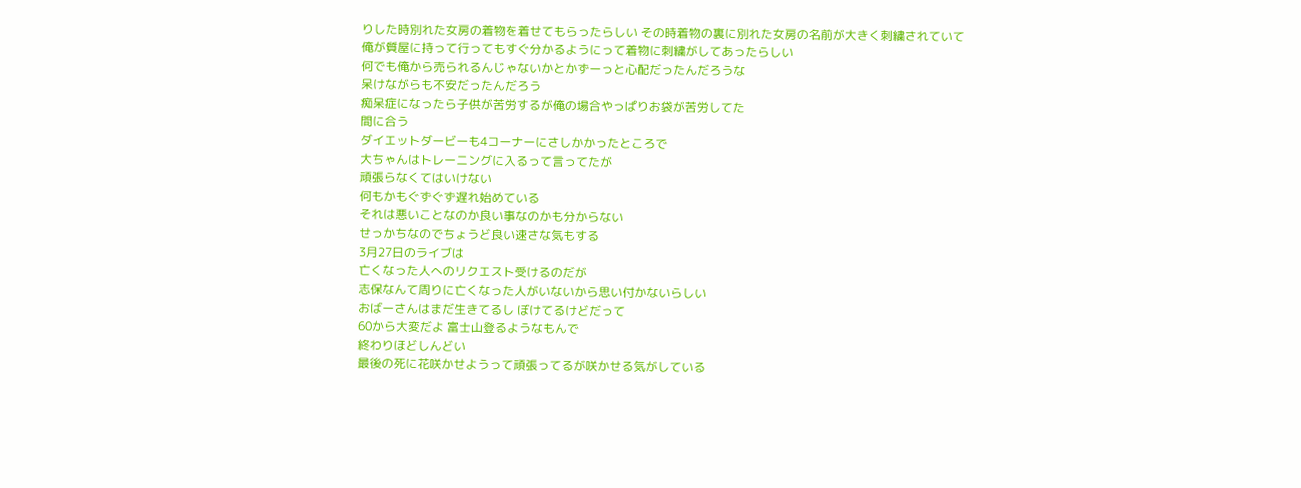りした時別れた女房の着物を着せてもらったらしい その時着物の裏に別れた女房の名前が大きく刺繍されていて
俺が質屋に持って行ってもすぐ分かるようにって着物に刺繍がしてあったらしい
何でも俺から売られるんじゃないかとかずーっと心配だったんだろうな
呆けながらも不安だったんだろう
痴呆症になったら子供が苦労するが俺の場合やっぱりお袋が苦労してた
間に合う
ダイエットダービーも4コーナーにさしかかったところで
大ちゃんはトレーニングに入るって言ってたが
頑張らなくてはいけない
何もかもぐずぐず遅れ始めている
それは悪いことなのか良い事なのかも分からない
せっかちなのでちょうど良い速さな気もする
3月27日のライブは
亡くなった人へのリクエスト受けるのだが
志保なんて周りに亡くなった人がいないから思い付かないらしい
おばーさんはまだ生きてるし ぼけてるけどだって
60から大変だよ 富士山登るようなもんで
終わりほどしんどい
最後の死に花咲かせようって頑張ってるが咲かせる気がしている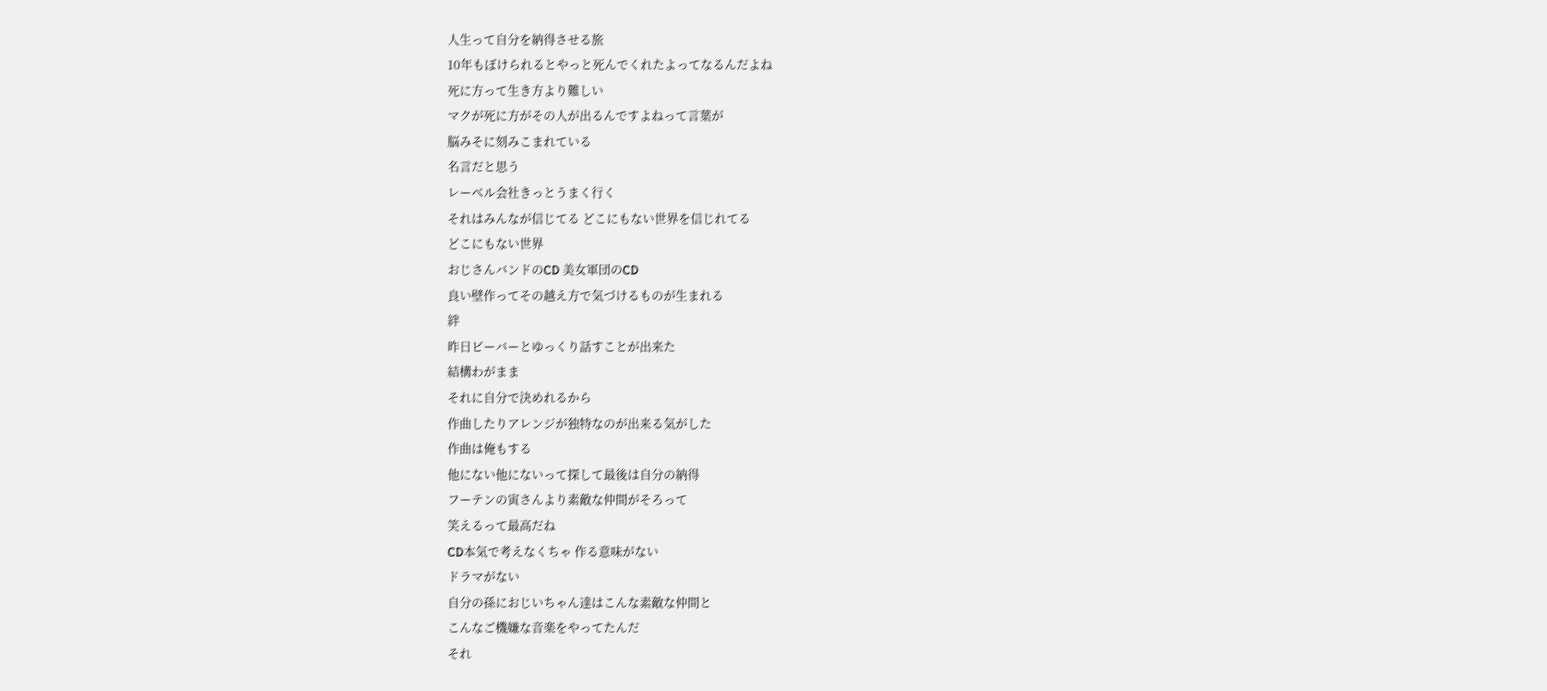人生って自分を納得させる旅
10年もぼけられるとやっと死んでくれたよってなるんだよね
死に方って生き方より難しい
マクが死に方がその人が出るんですよねって言葉が
脳みそに刻みこまれている
名言だと思う
レーベル会社きっとうまく行く
それはみんなが信じてる どこにもない世界を信じれてる
どこにもない世界
おじさんバンドのCD 美女軍団のCD
良い壁作ってその越え方で気づけるものが生まれる
絆
昨日ビーバーとゆっくり話すことが出来た
結構わがまま
それに自分で決めれるから
作曲したりアレンジが独特なのが出来る気がした
作曲は俺もする
他にない他にないって探して最後は自分の納得
フーテンの寅さんより素敵な仲間がそろって
笑えるって最高だね
CD本気で考えなくちゃ 作る意味がない
ドラマがない
自分の孫におじいちゃん達はこんな素敵な仲間と
こんなご機嫌な音楽をやってたんだ
それ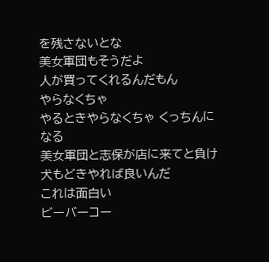を残さないとな
美女軍団もそうだよ
人が買ってくれるんだもん
やらなくちゃ
やるときやらなくちゃ くっちんになる
美女軍団と志保が店に来てと負け犬もどきやれば良いんだ
これは面白い
ビーバーコー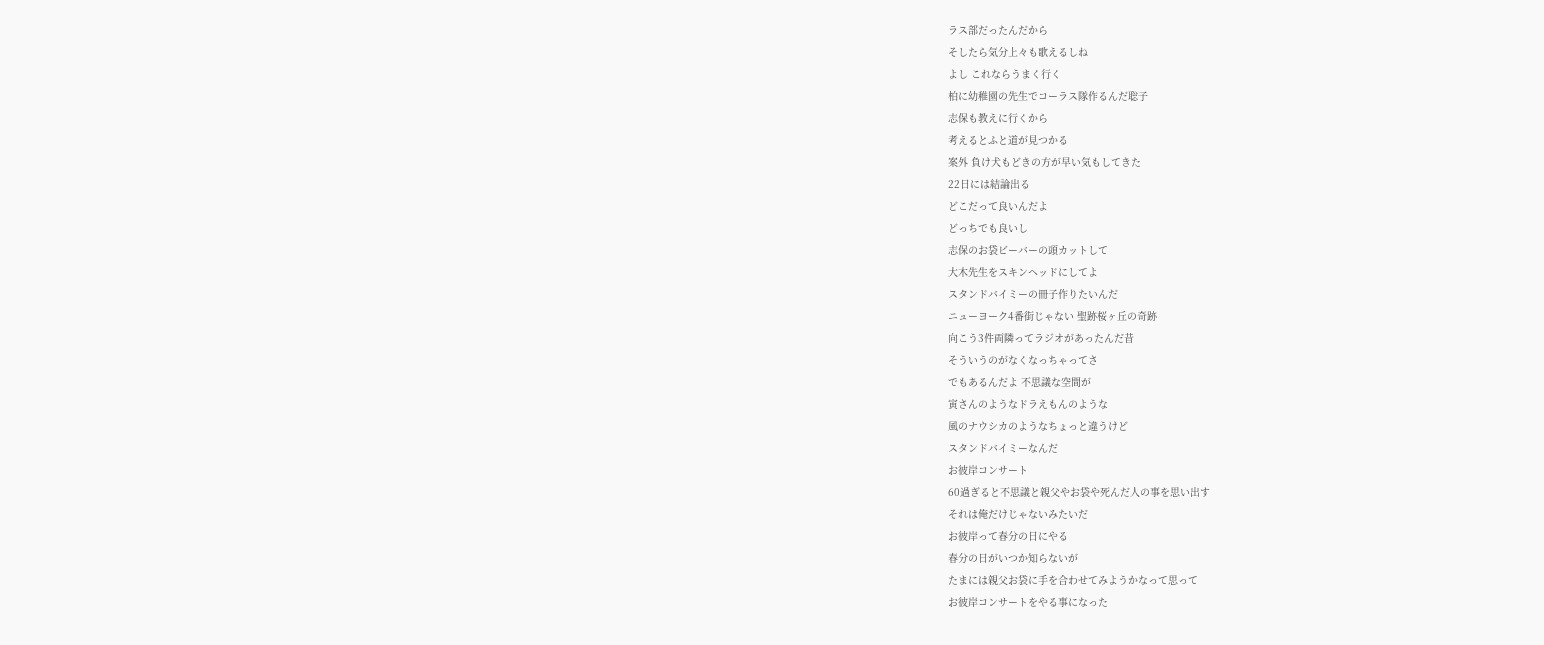ラス部だったんだから
そしたら気分上々も歌えるしね
よし これならうまく行く
柏に幼稚園の先生でコーラス隊作るんだ聡子
志保も教えに行くから
考えるとふと道が見つかる
案外 負け犬もどきの方が早い気もしてきた
22日には結論出る
どこだって良いんだよ
どっちでも良いし
志保のお袋ビーバーの頭カットして
大木先生をスキンヘッドにしてよ
スタンドバイミーの冊子作りたいんだ
ニューヨーク4番街じゃない 聖跡桜ヶ丘の奇跡
向こう3件両隣ってラジオがあったんだ昔
そういうのがなくなっちゃってさ
でもあるんだよ 不思議な空間が
寅さんのようなドラえもんのような
風のナウシカのようなちょっと違うけど
スタンドバイミーなんだ
お彼岸コンサート
60過ぎると不思議と親父やお袋や死んだ人の事を思い出す
それは俺だけじゃないみたいだ
お彼岸って春分の日にやる
春分の日がいつか知らないが
たまには親父お袋に手を合わせてみようかなって思って
お彼岸コンサートをやる事になった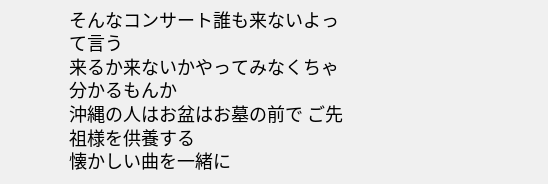そんなコンサート誰も来ないよって言う
来るか来ないかやってみなくちゃ分かるもんか
沖縄の人はお盆はお墓の前で ご先祖様を供養する
懐かしい曲を一緒に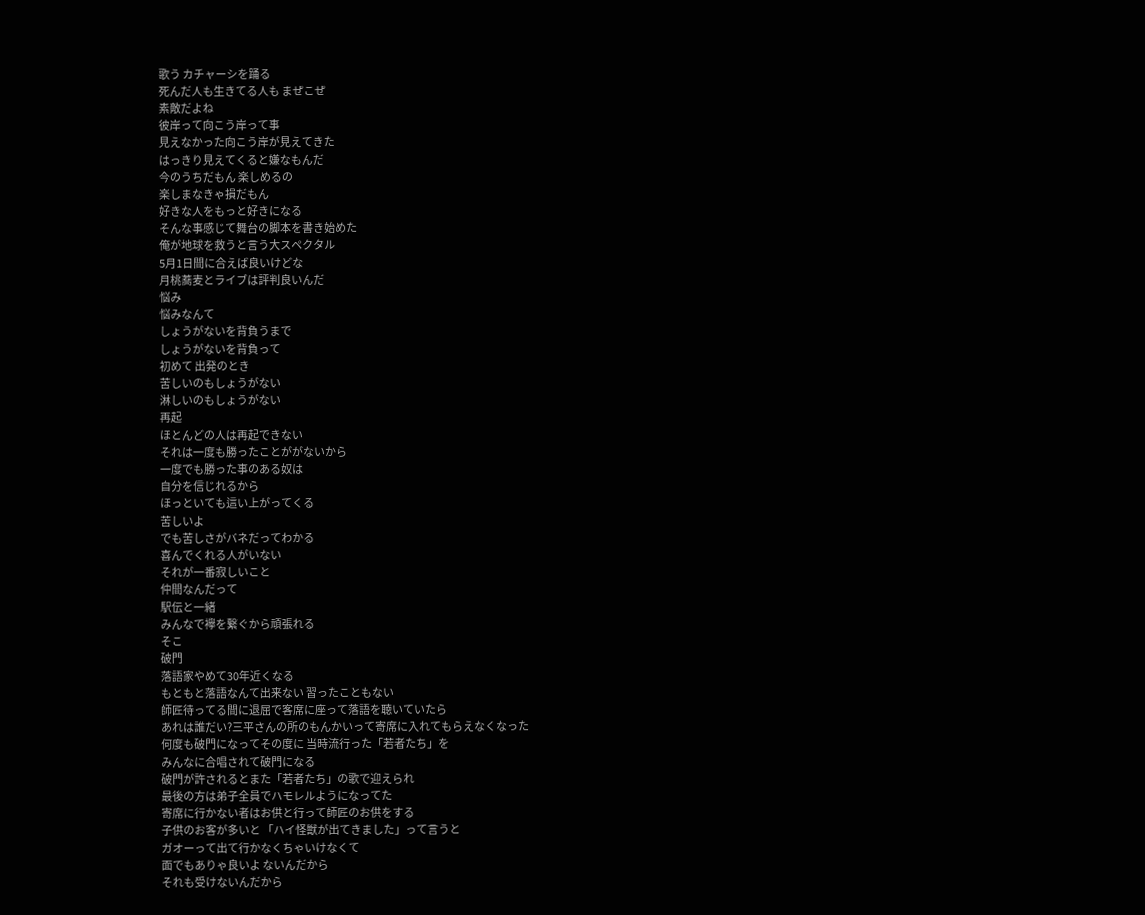歌う カチャーシを踊る
死んだ人も生きてる人も まぜこぜ
素敵だよね
彼岸って向こう岸って事
見えなかった向こう岸が見えてきた
はっきり見えてくると嫌なもんだ
今のうちだもん 楽しめるの
楽しまなきゃ損だもん
好きな人をもっと好きになる
そんな事感じて舞台の脚本を書き始めた
俺が地球を救うと言う大スペクタル
5月1日間に合えば良いけどな
月桃蕎麦とライブは評判良いんだ
悩み
悩みなんて
しょうがないを背負うまで
しょうがないを背負って
初めて 出発のとき
苦しいのもしょうがない
淋しいのもしょうがない
再起
ほとんどの人は再起できない
それは一度も勝ったことががないから
一度でも勝った事のある奴は
自分を信じれるから
ほっといても這い上がってくる
苦しいよ
でも苦しさがバネだってわかる
喜んでくれる人がいない
それが一番寂しいこと
仲間なんだって
駅伝と一緒
みんなで襷を繋ぐから頑張れる
そこ
破門
落語家やめて30年近くなる
もともと落語なんて出来ない 習ったこともない
師匠待ってる間に退屈で客席に座って落語を聴いていたら
あれは誰だい?三平さんの所のもんかいって寄席に入れてもらえなくなった
何度も破門になってその度に 当時流行った「若者たち」を
みんなに合唱されて破門になる
破門が許されるとまた「若者たち」の歌で迎えられ
最後の方は弟子全員でハモレルようになってた
寄席に行かない者はお供と行って師匠のお供をする
子供のお客が多いと 「ハイ怪獣が出てきました」って言うと
ガオーって出て行かなくちゃいけなくて
面でもありゃ良いよ ないんだから
それも受けないんだから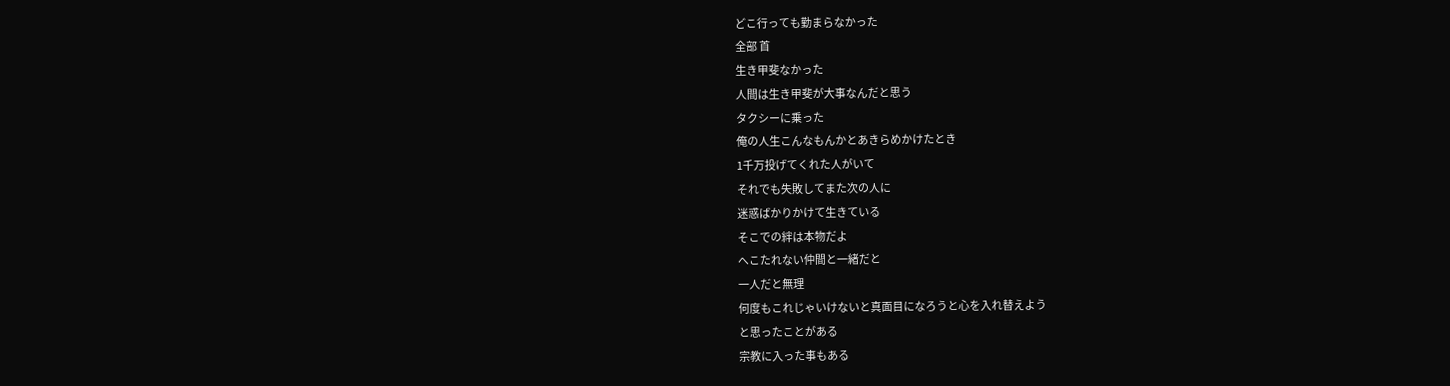どこ行っても勤まらなかった
全部 首
生き甲斐なかった
人間は生き甲斐が大事なんだと思う
タクシーに乗った
俺の人生こんなもんかとあきらめかけたとき
1千万投げてくれた人がいて
それでも失敗してまた次の人に
迷惑ばかりかけて生きている
そこでの絆は本物だよ
へこたれない仲間と一緒だと
一人だと無理
何度もこれじゃいけないと真面目になろうと心を入れ替えよう
と思ったことがある
宗教に入った事もある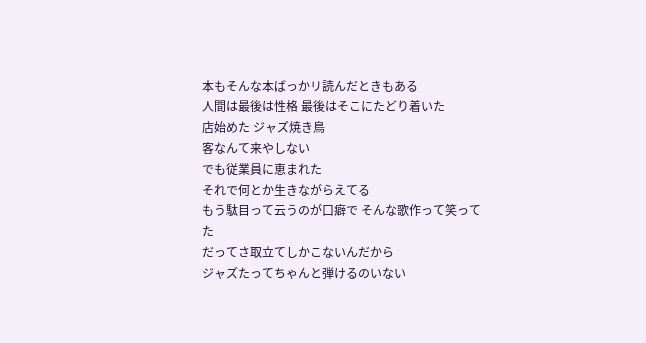本もそんな本ばっかリ読んだときもある
人間は最後は性格 最後はそこにたどり着いた
店始めた ジャズ焼き鳥
客なんて来やしない
でも従業員に恵まれた
それで何とか生きながらえてる
もう駄目って云うのが口癖で そんな歌作って笑ってた
だってさ取立てしかこないんだから
ジャズたってちゃんと弾けるのいない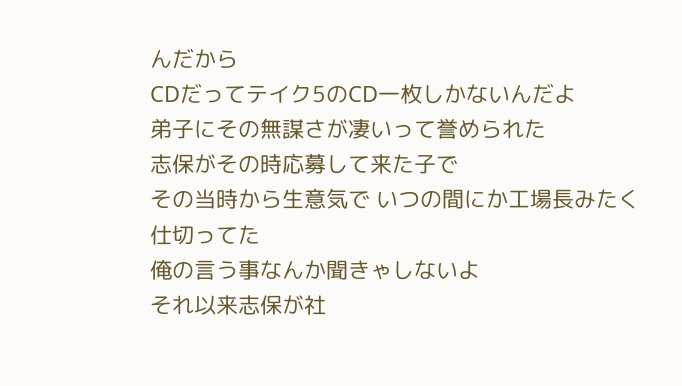んだから
CDだってテイク5のCD一枚しかないんだよ
弟子にその無謀さが凄いって誉められた
志保がその時応募して来た子で
その当時から生意気で いつの間にか工場長みたく
仕切ってた
俺の言う事なんか聞きゃしないよ
それ以来志保が社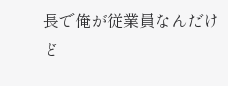長で俺が従業員なんだけど